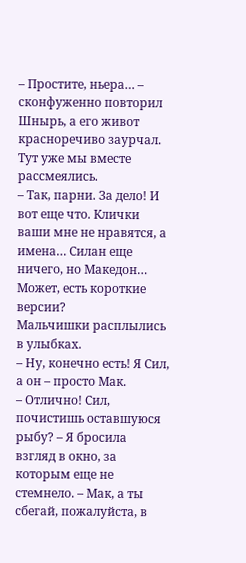– Простите, ньера… – сконфуженно повторил Шнырь, а его живот красноречиво заурчал.
Тут уже мы вместе рассмеялись.
– Так, парни. За дело! И вот еще что. Клички ваши мне не нравятся, а имена… Силан еще ничего, но Македон… Может, есть короткие версии?
Мальчишки расплылись в улыбках.
– Ну, конечно есть! Я Сил, а он – просто Мак.
– Отлично! Сил, почистишь оставшуюся рыбу? – Я бросила взгляд в окно, за которым еще не стемнело. – Мак, а ты сбегай, пожалуйста, в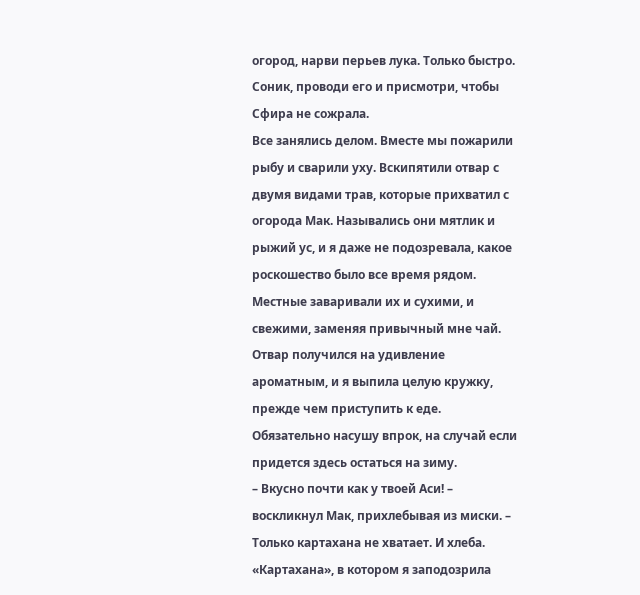огород, нарви перьев лука. Только быстро. Соник, проводи его и присмотри, чтобы Сфира не сожрала.
Все занялись делом. Вместе мы пожарили рыбу и сварили уху. Вскипятили отвар с двумя видами трав, которые прихватил с огорода Мак. Назывались они мятлик и рыжий ус, и я даже не подозревала, какое роскошество было все время рядом. Местные заваривали их и сухими, и свежими, заменяя привычный мне чай.
Отвар получился на удивление ароматным, и я выпила целую кружку, прежде чем приступить к еде. Обязательно насушу впрок, на случай если придется здесь остаться на зиму.
– Вкусно почти как у твоей Аси! – воскликнул Мак, прихлебывая из миски. – Только картахана не хватает. И хлеба.
«Картахана», в котором я заподозрила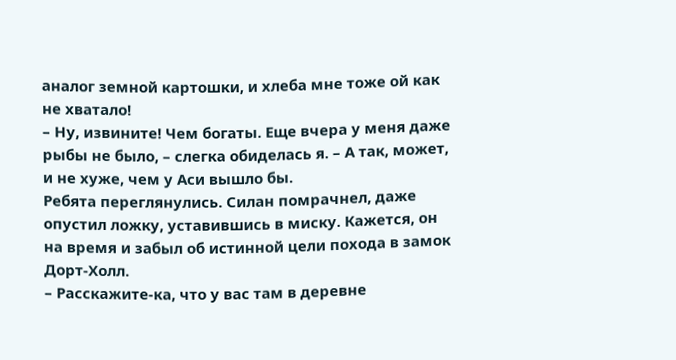аналог земной картошки, и хлеба мне тоже ой как не хватало!
– Ну, извините! Чем богаты. Еще вчера у меня даже рыбы не было, – слегка обиделась я. – А так, может, и не хуже, чем у Аси вышло бы.
Ребята переглянулись. Силан помрачнел, даже опустил ложку, уставившись в миску. Кажется, он на время и забыл об истинной цели похода в замок Дорт-Холл.
– Расскажите-ка, что у вас там в деревне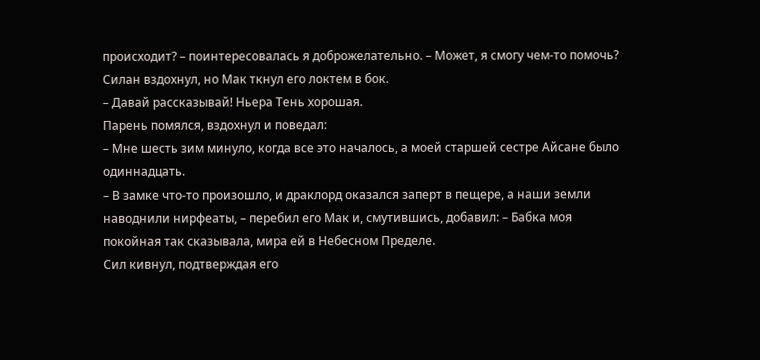происходит? – поинтересовалась я доброжелательно. – Может, я смогу чем-то помочь?
Силан вздохнул, но Мак ткнул его локтем в бок.
– Давай рассказывай! Ньера Тень хорошая.
Парень помялся, вздохнул и поведал:
– Мне шесть зим минуло, когда все это началось, а моей старшей сестре Айсане было одиннадцать.
– В замке что-то произошло, и драклорд оказался заперт в пещере, а наши земли наводнили нирфеаты, – перебил его Мак и, смутившись, добавил: – Бабка моя покойная так сказывала, мира ей в Небесном Пределе.
Сил кивнул, подтверждая его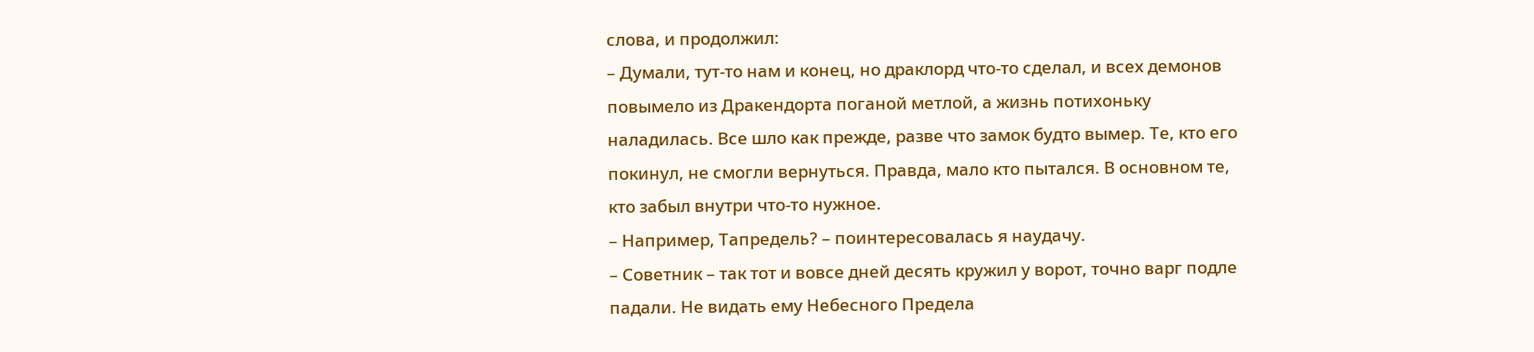слова, и продолжил:
– Думали, тут-то нам и конец, но драклорд что-то сделал, и всех демонов повымело из Дракендорта поганой метлой, а жизнь потихоньку наладилась. Все шло как прежде, разве что замок будто вымер. Те, кто его покинул, не смогли вернуться. Правда, мало кто пытался. В основном те, кто забыл внутри что-то нужное.
– Например, Тапредель? – поинтересовалась я наудачу.
– Советник – так тот и вовсе дней десять кружил у ворот, точно варг подле падали. Не видать ему Небесного Предела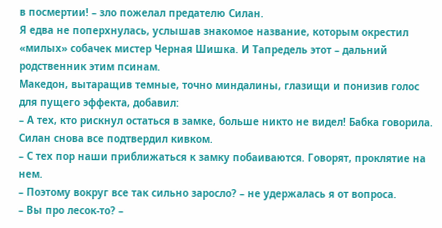в посмертии! – зло пожелал предателю Силан.
Я едва не поперхнулась, услышав знакомое название, которым окрестил «милых» собачек мистер Черная Шишка. И Тапредель этот – дальний родственник этим псинам.
Македон, вытаращив темные, точно миндалины, глазищи и понизив голос для пущего эффекта, добавил:
– А тех, кто рискнул остаться в замке, больше никто не видел! Бабка говорила.
Силан снова все подтвердил кивком.
– С тех пор наши приближаться к замку побаиваются. Говорят, проклятие на нем.
– Поэтому вокруг все так сильно заросло? – не удержалась я от вопроса.
– Вы про лесок-то? –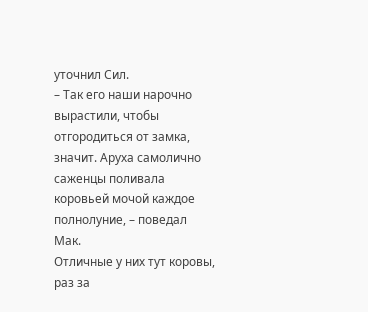уточнил Сил.
– Так его наши нарочно вырастили, чтобы отгородиться от замка, значит. Аруха самолично саженцы поливала коровьей мочой каждое полнолуние, – поведал Мак.
Отличные у них тут коровы, раз за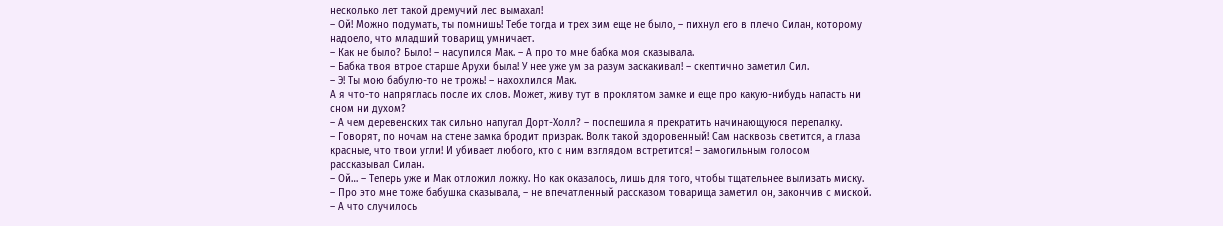несколько лет такой дремучий лес вымахал!
– Ой! Можно подумать, ты помнишь! Тебе тогда и трех зим еще не было, – пихнул его в плечо Силан, которому надоело, что младший товарищ умничает.
– Как не было? Было! – насупился Мак. – А про то мне бабка моя сказывала.
– Бабка твоя втрое старше Арухи была! У нее уже ум за разум заскакивал! – скептично заметил Сил.
– Э! Ты мою бабулю-то не трожь! – нахохлился Мак.
А я что-то напряглась после их слов. Может, живу тут в проклятом замке и еще про какую-нибудь напасть ни сном ни духом?
– А чем деревенских так сильно напугал Дорт-Холл? – поспешила я прекратить начинающуюся перепалку.
– Говорят, по ночам на стене замка бродит призрак. Волк такой здоровенный! Сам насквозь светится, а глаза красные, что твои угли! И убивает любого, кто с ним взглядом встретится! – замогильным голосом рассказывал Силан.
– Ой… – Теперь уже и Мак отложил ложку. Но как оказалось, лишь для того, чтобы тщательнее вылизать миску. – Про это мне тоже бабушка сказывала, – не впечатленный рассказом товарища заметил он, закончив с миской.
– А что случилось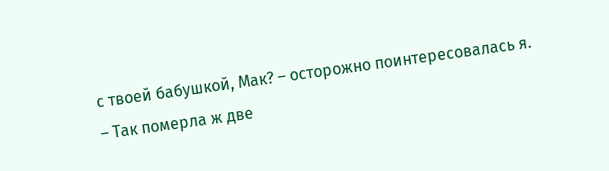с твоей бабушкой, Мак? – осторожно поинтересовалась я.
– Так померла ж две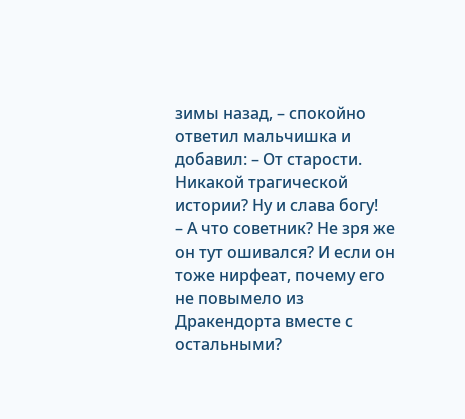зимы назад, – спокойно ответил мальчишка и добавил: – От старости.
Никакой трагической истории? Ну и слава богу!
– А что советник? Не зря же он тут ошивался? И если он тоже нирфеат, почему его не повымело из Дракендорта вместе с остальными?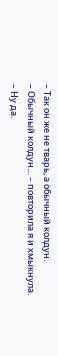– Так он же не тварь, а обычный колдун.
– Обычный колдун… – повторила я и хмыкнула.
– Ну да.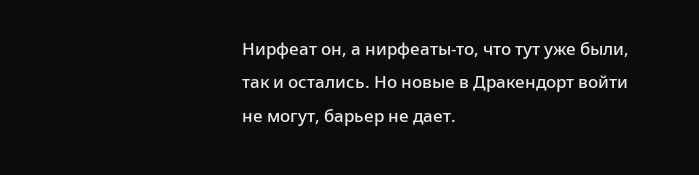Нирфеат он, а нирфеаты-то, что тут уже были, так и остались. Но новые в Дракендорт войти не могут, барьер не дает.